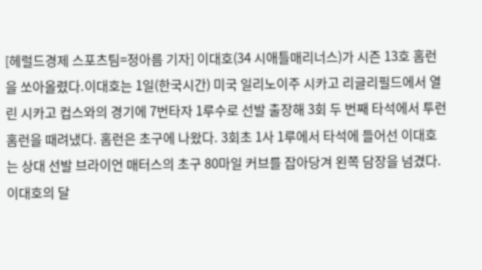[헤럴드경제 스포츠팀=정아름 기자] 이대호(34 시애틀매리너스)가 시즌 13호 홈런을 쏘아올렸다.이대호는 1일(한국시간) 미국 일리노이주 시카고 리글리필드에서 열린 시카고 컵스와의 경기에 7번타자 1루수로 선발 출장해 3회 두 번째 타석에서 투런 홈런을 때려냈다. 홈런은 초구에 나왔다. 3회초 1사 1루에서 타석에 들어선 이대호는 상대 선발 브라이언 매터스의 초구 80마일 커브를 잡아당겨 왼쪽 담장을 넘겼다. 이대호의 달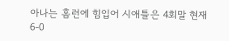아나는 홈런에 힘입어 시애틀은 4회말 현재 6-0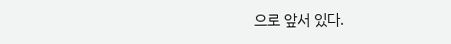으로 앞서 있다.